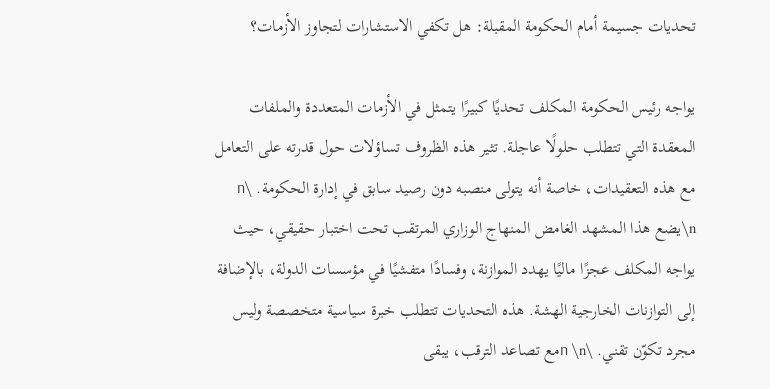تحديات جسيمة أمام الحكومة المقبلة: هل تكفي الاستشارات لتجاوز الأزمات؟

يواجه رئيس الحكومة المكلف تحديًا كبيرًا يتمثل في الأزمات المتعددة والملفات المعقدة التي تتطلب حلولًا عاجلة. تثير هذه الظروف تساؤلات حول قدرته على التعامل مع هذه التعقيدات، خاصة أنه يتولى منصبه دون رصيد سابق في إدارة الحكومة. \n \nيضع هذا المشهد الغامض المنهاج الوزاري المرتقب تحت اختبار حقيقي، حيث يواجه المكلف عجزًا ماليًا يهدد الموازنة، وفسادًا متفشيًا في مؤسسات الدولة، بالإضافة إلى التوازنات الخارجية الهشة. هذه التحديات تتطلب خبرة سياسية متخصصة وليس مجرد تكوّن تقني. \n \nمع تصاعد الترقب، يبقى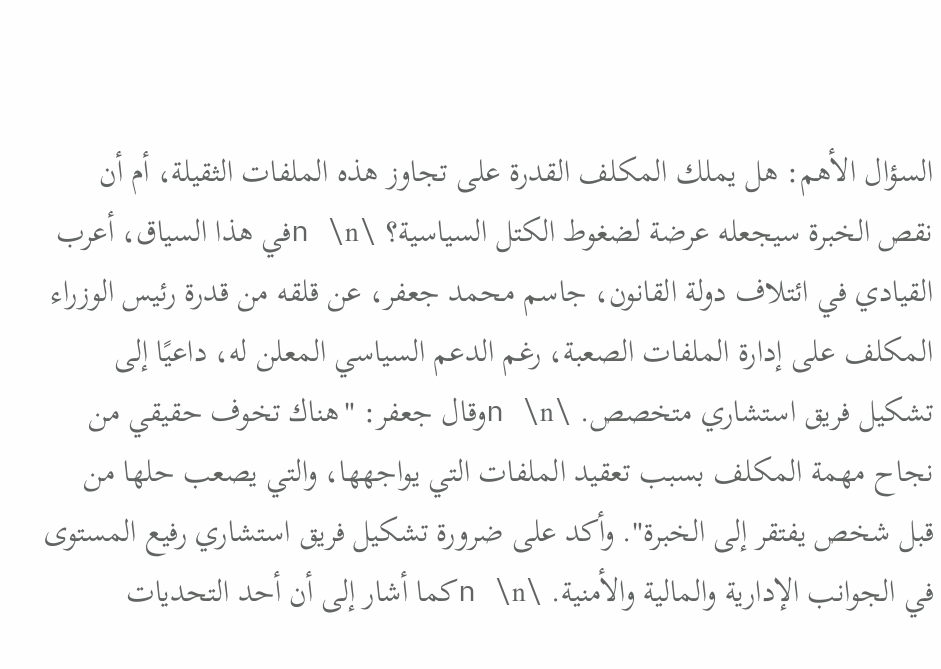السؤال الأهم: هل يملك المكلف القدرة على تجاوز هذه الملفات الثقيلة، أم أن نقص الخبرة سيجعله عرضة لضغوط الكتل السياسية؟ \n \nفي هذا السياق، أعرب القيادي في ائتلاف دولة القانون، جاسم محمد جعفر، عن قلقه من قدرة رئيس الوزراء المكلف على إدارة الملفات الصعبة، رغم الدعم السياسي المعلن له، داعيًا إلى تشكيل فريق استشاري متخصص. \n \nوقال جعفر: "هناك تخوف حقيقي من نجاح مهمة المكلف بسبب تعقيد الملفات التي يواجهها، والتي يصعب حلها من قبل شخص يفتقر إلى الخبرة". وأكد على ضرورة تشكيل فريق استشاري رفيع المستوى في الجوانب الإدارية والمالية والأمنية. \n \nكما أشار إلى أن أحد التحديات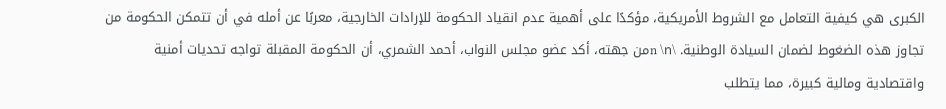الكبرى هي كيفية التعامل مع الشروط الأمريكية، مؤكدًا على أهمية عدم انقياد الحكومة للإرادات الخارجية، معربًا عن أمله في أن تتمكن الحكومة من تجاوز هذه الضغوط لضمان السيادة الوطنية. \n \nمن جهته، أكد عضو مجلس النواب، أحمد الشمري، أن الحكومة المقبلة تواجه تحديات أمنية واقتصادية ومالية كبيرة، مما يتطلب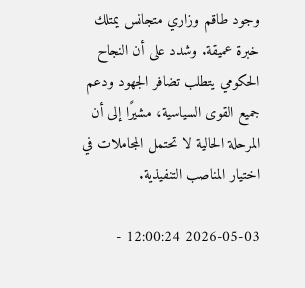وجود طاقم وزاري متجانس يمتلك خبرة عميقة. وشدد على أن النجاح الحكومي يتطلب تضافر الجهود ودعم جميع القوى السياسية، مشيرًا إلى أن المرحلة الحالية لا تحتمل المجاملات في اختيار المناصب التنفيذية.

2026-05-03 12:00:24 -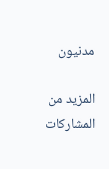مدنيون

المزيد من المشاركات